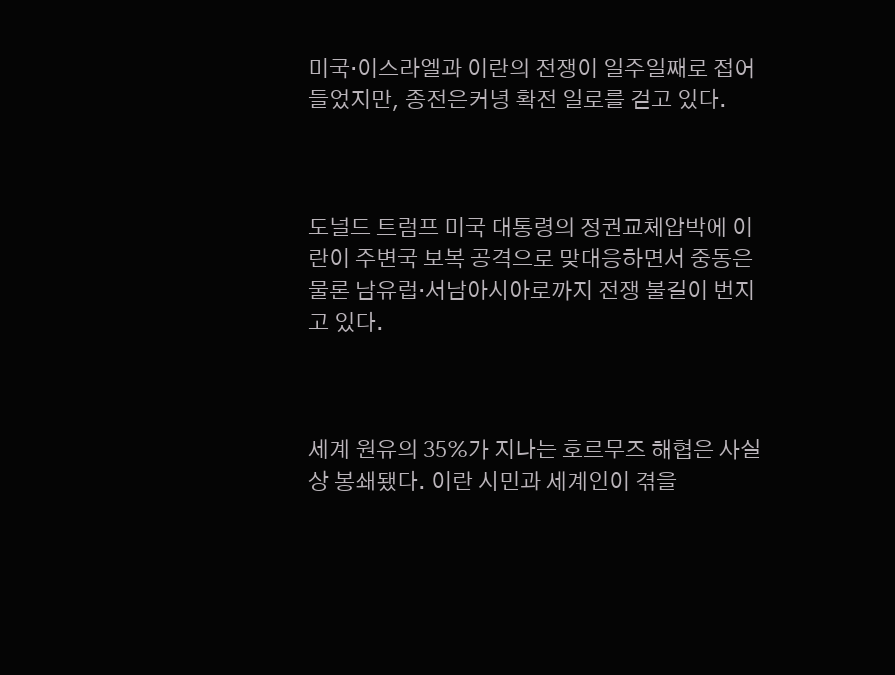미국·이스라엘과 이란의 전쟁이 일주일째로 접어들었지만, 종전은커녕 확전 일로를 걷고 있다.



도널드 트럼프 미국 대통령의 정권교체압박에 이란이 주변국 보복 공격으로 맞대응하면서 중동은 물론 남유럽·서남아시아로까지 전쟁 불길이 번지고 있다.



세계 원유의 35%가 지나는 호르무즈 해협은 사실상 봉쇄됐다. 이란 시민과 세계인이 겪을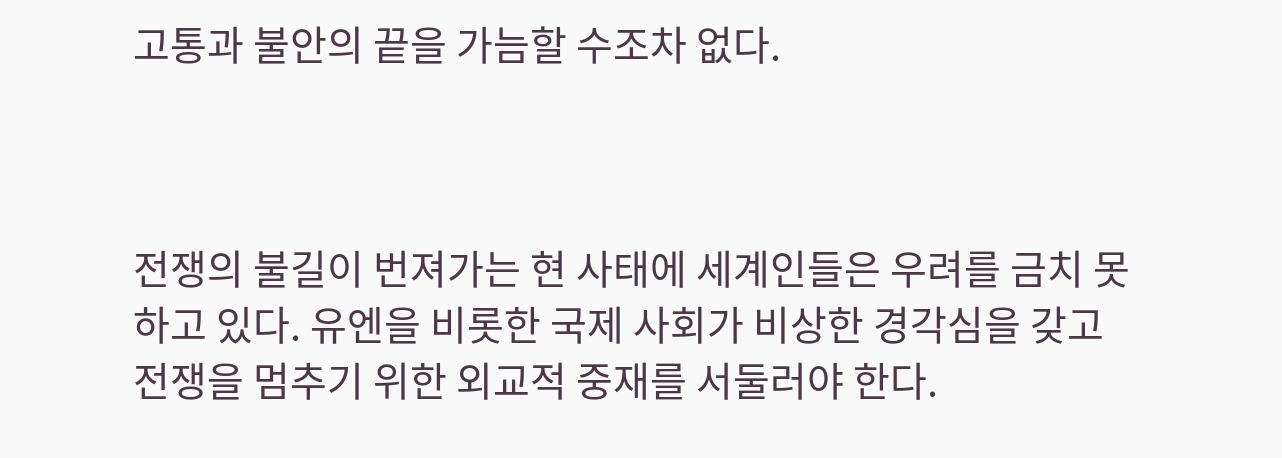고통과 불안의 끝을 가늠할 수조차 없다.



전쟁의 불길이 번져가는 현 사태에 세계인들은 우려를 금치 못하고 있다. 유엔을 비롯한 국제 사회가 비상한 경각심을 갖고 전쟁을 멈추기 위한 외교적 중재를 서둘러야 한다.